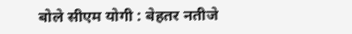बोले सीएम योगी : बेहतर नतीजे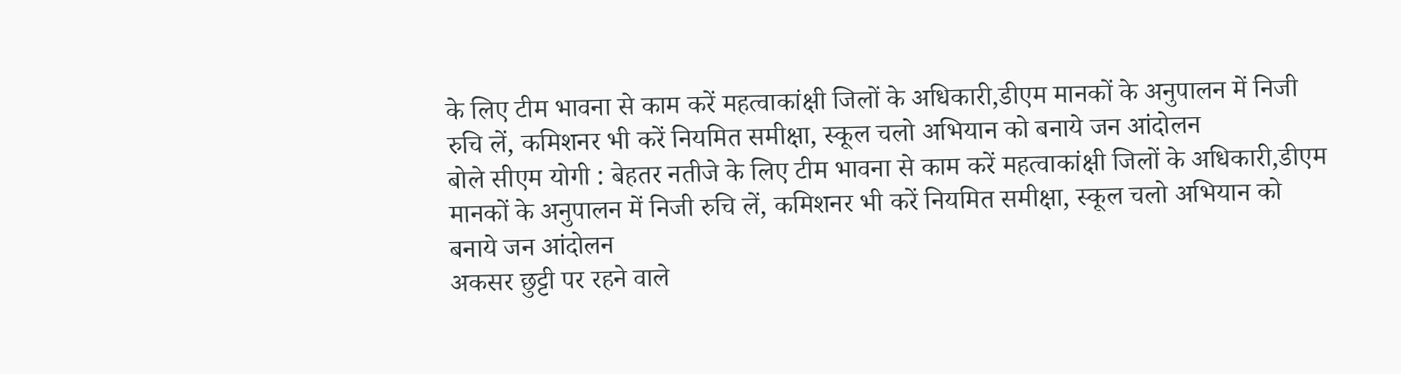के लिए टीम भावना से काम करें महत्वाकांक्षी जिलों के अधिकारी,डीएम मानकों के अनुपालन में निजी रुचि लें, कमिशनर भी करें नियमित समीक्षा, स्कूल चलो अभियान को बनाये जन आंदोलन
बोले सीएम योगी : बेहतर नतीजे के लिए टीम भावना से काम करें महत्वाकांक्षी जिलों के अधिकारी,डीएम मानकों के अनुपालन में निजी रुचि लें, कमिशनर भी करें नियमित समीक्षा, स्कूल चलो अभियान को बनाये जन आंदोलन
अकसर छुट्टी पर रहने वाले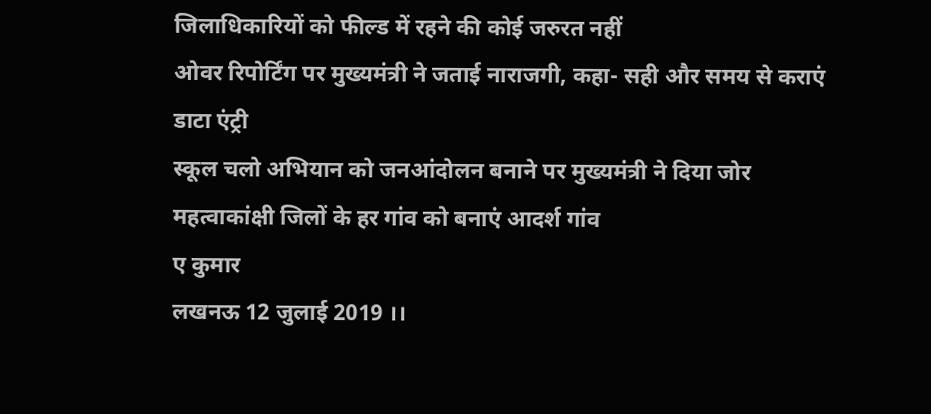जिलाधिकारियों को फील्ड में रहने की कोई जरुरत नहीं
ओवर रिपोर्टिंग पर मुख्यमंत्री ने जताई नाराजगी, कहा- सही और समय से कराएं डाटा एंट्री
स्कूल चलो अभियान को जनआंदोलन बनाने पर मुख्यमंत्री ने दिया जोर
महत्वाकांक्षी जिलों के हर गांव को बनाएं आदर्श गांव
ए कुमार
लखनऊ 12 जुलाई 2019 ।।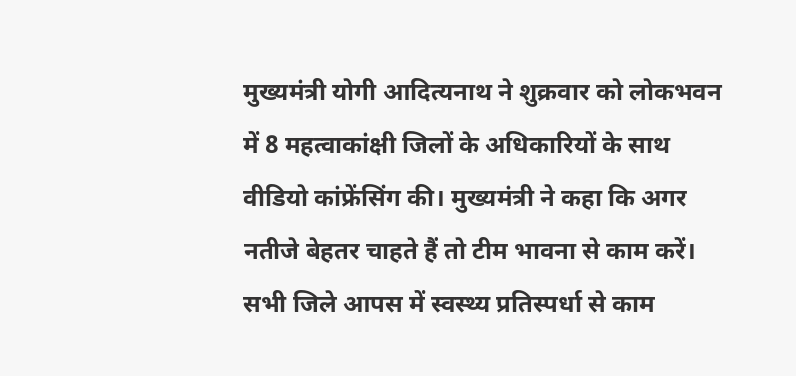मुख्यमंत्री योगी आदित्यनाथ ने शुक्रवार को लोकभवन में 8 महत्वाकांक्षी जिलों के अधिकारियों के साथ वीडियो कांफ्रेंसिंग की। मुख्यमंत्री ने कहा कि अगर नतीजे बेहतर चाहते हैं तो टीम भावना से काम करें। सभी जिले आपस में स्वस्थ्य प्रतिस्पर्धा से काम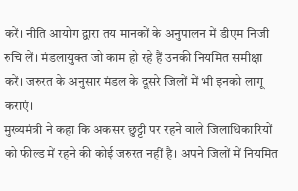करें। नीति आयोग द्वारा तय मानकों के अनुपालन में डीएम निजी रुचि लें। मंडलायुक्त जो काम हो रहे हैं उनकी नियमित समीक्षा करें। जरुरत के अनुसार मंडल के दूसरे जिलों में भी इनको लागू कराएं।
मुख्यमंत्री ने कहा कि अकसर छुट्टी पर रहने वाले जिलाधिकारियों को फील्ड में रहने की कोई जरुरत नहीं है। अपने जिलों में नियमित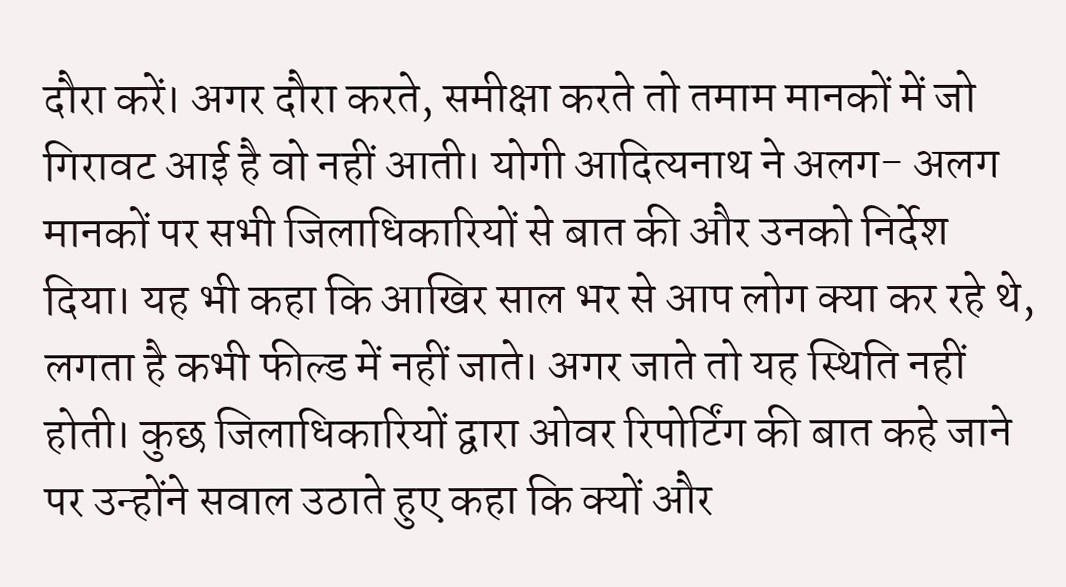दौरा करें। अगर दौरा करते, समीक्षा करते तो तमाम मानकों में जो गिरावट आई है वो नहीं आती। योगी आदित्यनाथ ने अलग- अलग मानकों पर सभी जिलाधिकारियों से बात की और उनको निर्देश दिया। यह भी कहा कि आखिर साल भर से आप लोग क्या कर रहे थे, लगता है कभी फील्ड में नहीं जाते। अगर जाते तो यह स्थिति नहीं होती। कुछ जिलाधिकारियों द्वारा ओवर रिपोर्टिंग की बात कहे जाने पर उन्होंने सवाल उठाते हुए कहा कि क्यों और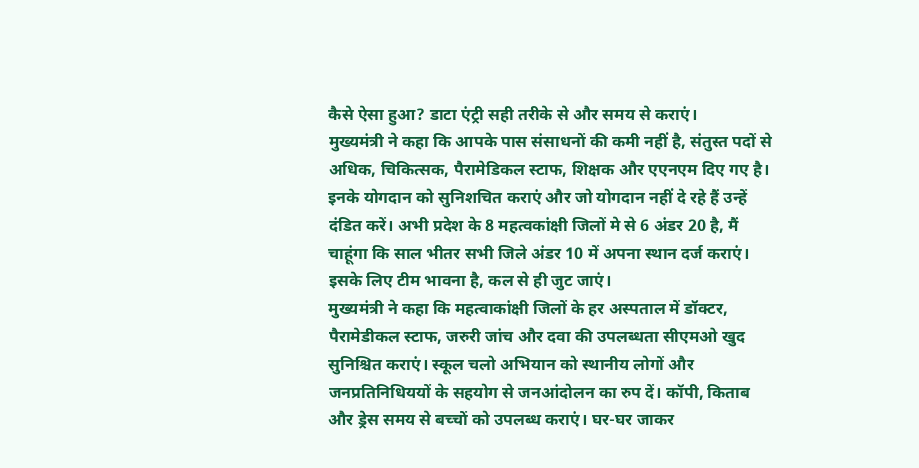कैसे ऐसा हुआ? डाटा एंट्री सही तरीके से और समय से कराएं।
मुख्यमंत्री ने कहा कि आपके पास संसाधनों की कमी नहीं है, संतुस्त पदों से अधिक, चिकित्सक, पैरामेडिकल स्टाफ, शिक्षक और एएनएम दिए गए है। इनके योगदान को सुनिशचित कराएं और जो योगदान नहीं दे रहे हैं उन्हें दंडित करें। अभी प्रदेश के 8 महत्वकांक्षी जिलों मे से 6 अंडर 20 है, मैं चाहूंगा कि साल भीतर सभी जिले अंडर 10 में अपना स्थान दर्ज कराएं। इसके लिए टीम भावना है, कल से ही जुट जाएं।
मुख्यमंत्री ने कहा कि महत्वाकांक्षी जिलों के हर अस्पताल में डॉक्टर, पैरामेडीकल स्टाफ, जरुरी जांच और दवा की उपलब्धता सीएमओ खुद सुनिश्चित कराएं। स्कूल चलो अभियान को स्थानीय लोगों और जनप्रतिनिधिययों के सहयोग से जनआंदोलन का रुप दें। कॉपी, किताब और ड्रेस समय से बच्चों को उपलब्ध कराएं। घर-घर जाकर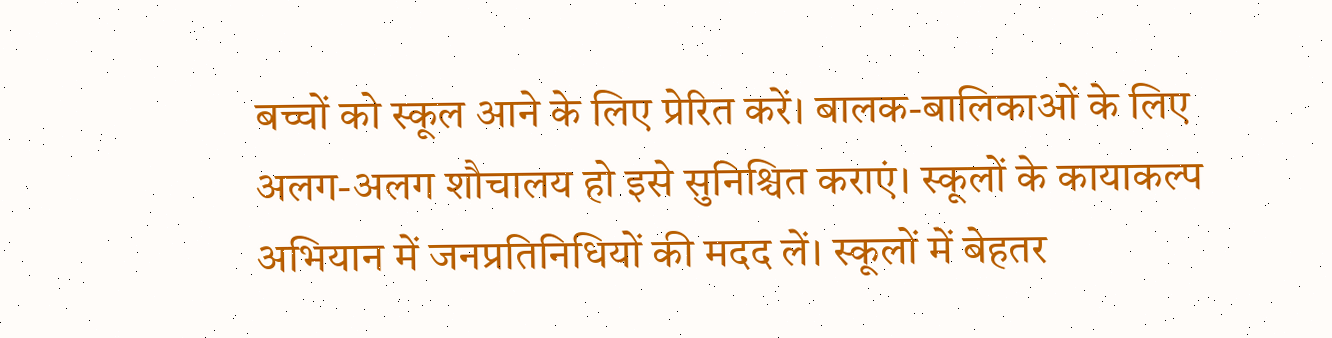बच्चों को स्कूल आने के लिए प्रेरित करें। बालक-बालिकाओं के लिए अलग-अलग शौचालय हो इसे सुनिश्चित कराएं। स्कूलों के कायाकल्प अभियान में जनप्रतिनिधियों की मदद लें। स्कूलों में बेहतर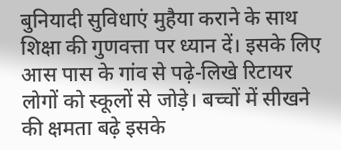बुनियादी सुविधाएं मुहैया कराने के साथ शिक्षा की गुणवत्ता पर ध्यान दें। इसके लिए आस पास के गांव से पढ़े-लिखे रिटायर लोगों को स्कूलों से जोड़े। बच्चों में सीखने की क्षमता बढ़े इसके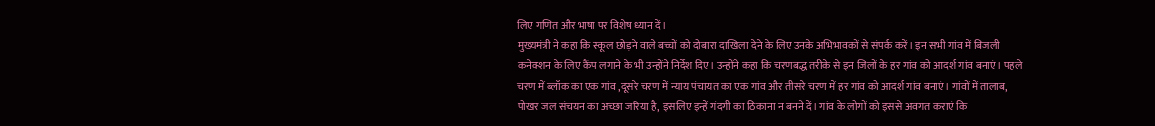लिए गणित और भाषा पर विशेष ध्यान दें।
मुख्यमंत्री ने कहा कि स्कूल छोड़ने वाले बच्चों को दोबारा दाखिला देने के लिए उनके अभिभावकों से संपर्क करें। इन सभी गांव में बिजली कनेक्शन के लिए कैंप लगाने के भी उन्होंने निर्देश दिए। उन्होंने कहा कि चरणबद्ध तरीके से इन जिलों के हर गांव को आदर्श गांव बनाएं। पहले चरण में ब्लॉक का एक गांव ,दूसरे चरण में न्याय पंचायत का एक गांव और तीसरे चरण में हर गांव को आदर्श गांव बनाएं। गांवों में तालाब, पोखर जल संचयन का अच्छा जरिया है, इसलिए इन्हें गंदगी का ठिकाना न बनने दें। गांव के लोगों को इससे अवगत कराएं कि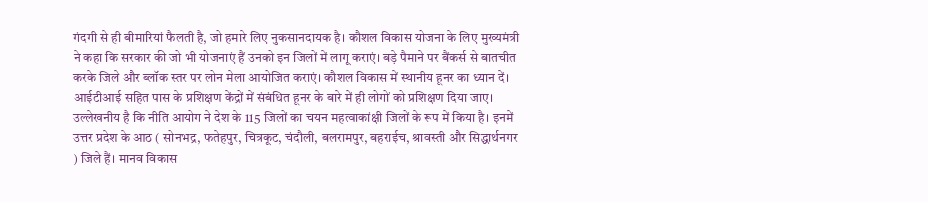गंदगी से ही बीमारियां फैलती है, जो हमारे लिए नुकसानदायक है। कौशल विकास योजना के लिए मुख्यमंत्री ने कहा कि सरकार की जो भी योजनाएं हैं उनको इन जिलों में लागू कराएं। बड़े पैमाने पर बैंकर्स से बातचीत करके जिले और ब्लॉक स्तर पर लोन मेला आयोजित कराएं। कौशल विकास में स्थानीय हूनर का ध्यान दें। आईटीआई सहित पास के प्रशिक्षण केंद्रों में संबंधित हूनर के बारे में ही लोगों को प्रशिक्षण दिया जाए।
उल्लेखनीय है कि नीति आयोग ने देश के 115 जिलों का चयन महत्वाकांक्षी जिलों के रूप में किया है। इनमें उत्तर प्रदेश के आठ ( सोनभद्र, फतेहपुर, चित्रकूट, चंदौली, बलरामपुर, बहराईच, श्रावस्ती और सिद्धार्थनगर ) जिले हैं। मानव विकास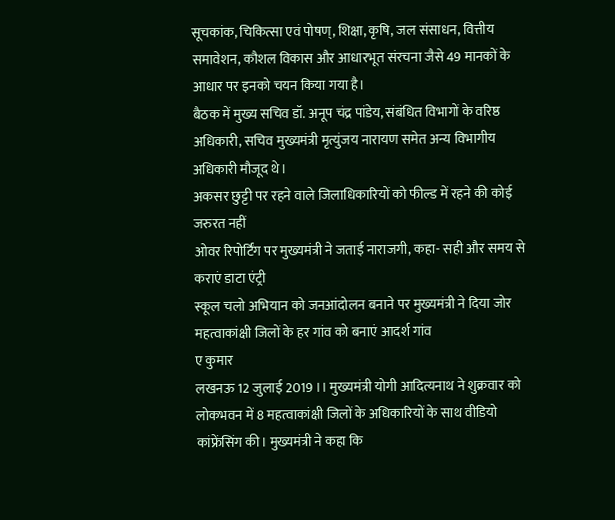सूचकांक, चिकित्सा एवं पोषण्, शिक्षा, कृषि, जल संसाधन, वित्तीय समावेशन, कौशल विकास और आधारभूत संरचना जैसे 49 मानकों के आधार पर इनको चयन किया गया है।
बैठक में मुख्य सचिव डॉ. अनूप चंद्र पांडेय, संबंधित विभागों के वरिष्ठ अधिकारी, सचिव मुख्यमंत्री मृत्युंजय नारायण समेत अन्य विभागीय अधिकारी मौजूद थे।
अकसर छुट्टी पर रहने वाले जिलाधिकारियों को फील्ड में रहने की कोई जरुरत नहीं
ओवर रिपोर्टिंग पर मुख्यमंत्री ने जताई नाराजगी, कहा- सही और समय से कराएं डाटा एंट्री
स्कूल चलो अभियान को जनआंदोलन बनाने पर मुख्यमंत्री ने दिया जोर
महत्वाकांक्षी जिलों के हर गांव को बनाएं आदर्श गांव
ए कुमार
लखनऊ 12 जुलाई 2019 ।। मुख्यमंत्री योगी आदित्यनाथ ने शुक्रवार को लोकभवन में 8 महत्वाकांक्षी जिलों के अधिकारियों के साथ वीडियो कांफ्रेंसिंग की। मुख्यमंत्री ने कहा कि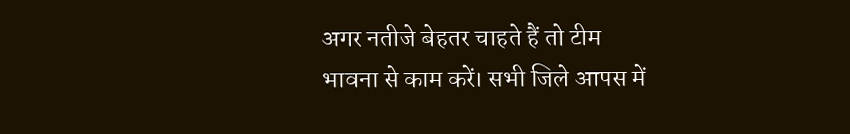अगर नतीजे बेहतर चाहते हैं तो टीम भावना से काम करें। सभी जिले आपस में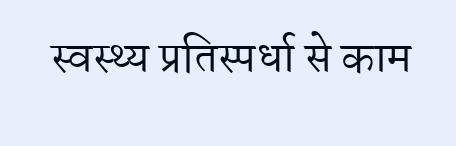स्वस्थ्य प्रतिस्पर्धा से काम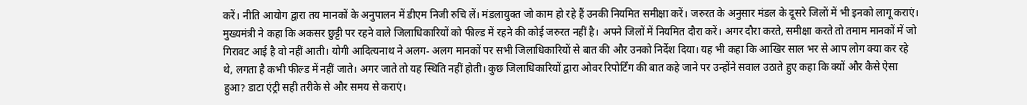करें। नीति आयोग द्वारा तय मानकों के अनुपालन में डीएम निजी रुचि लें। मंडलायुक्त जो काम हो रहे हैं उनकी नियमित समीक्षा करें। जरुरत के अनुसार मंडल के दूसरे जिलों में भी इनको लागू कराएं।
मुख्यमंत्री ने कहा कि अकसर छुट्टी पर रहने वाले जिलाधिकारियों को फील्ड में रहने की कोई जरुरत नहीं है। अपने जिलों में नियमित दौरा करें। अगर दौरा करते, समीक्षा करते तो तमाम मानकों में जो गिरावट आई है वो नहीं आती। योगी आदित्यनाथ ने अलग- अलग मानकों पर सभी जिलाधिकारियों से बात की और उनको निर्देश दिया। यह भी कहा कि आखिर साल भर से आप लोग क्या कर रहे थे, लगता है कभी फील्ड में नहीं जाते। अगर जाते तो यह स्थिति नहीं होती। कुछ जिलाधिकारियों द्वारा ओवर रिपोर्टिंग की बात कहे जाने पर उन्होंने सवाल उठाते हुए कहा कि क्यों और कैसे ऐसा हुआ? डाटा एंट्री सही तरीके से और समय से कराएं।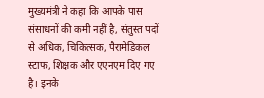मुख्यमंत्री ने कहा कि आपके पास संसाधनों की कमी नहीं है, संतुस्त पदों से अधिक, चिकित्सक, पैरामेडिकल स्टाफ, शिक्षक और एएनएम दिए गए है। इनके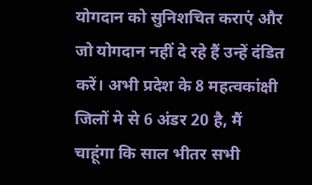योगदान को सुनिशचित कराएं और जो योगदान नहीं दे रहे हैं उन्हें दंडित करें। अभी प्रदेश के 8 महत्वकांक्षी जिलों मे से 6 अंडर 20 है, मैं चाहूंगा कि साल भीतर सभी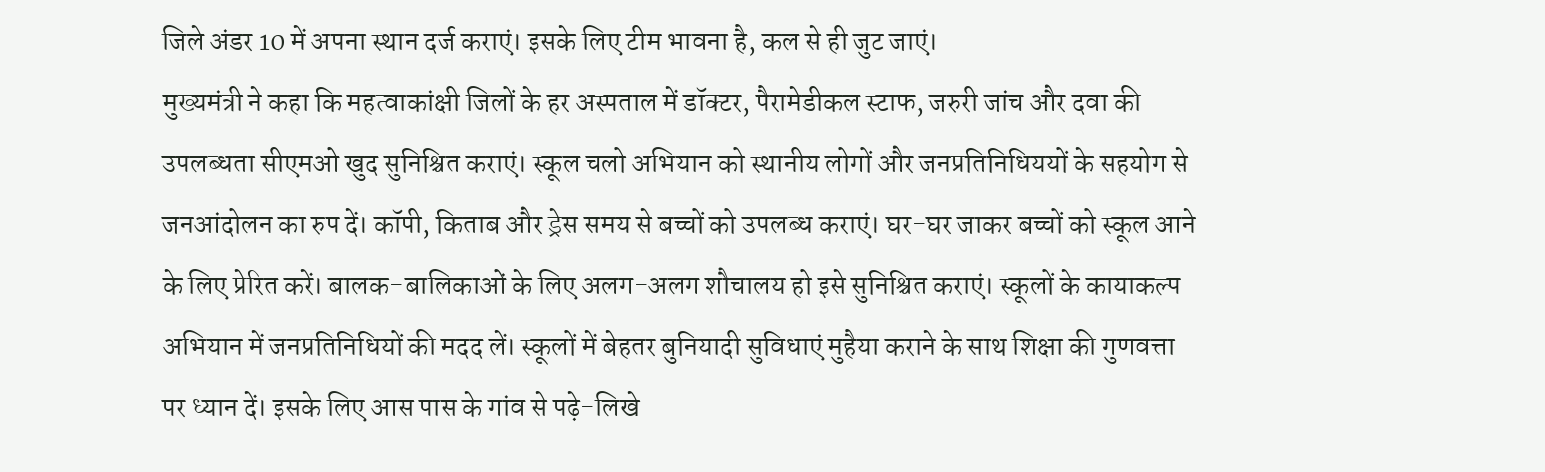जिले अंडर 10 में अपना स्थान दर्ज कराएं। इसके लिए टीम भावना है, कल से ही जुट जाएं।
मुख्यमंत्री ने कहा कि महत्वाकांक्षी जिलों के हर अस्पताल में डॉक्टर, पैरामेडीकल स्टाफ, जरुरी जांच और दवा की उपलब्धता सीएमओ खुद सुनिश्चित कराएं। स्कूल चलो अभियान को स्थानीय लोगों और जनप्रतिनिधिययों के सहयोग से जनआंदोलन का रुप दें। कॉपी, किताब और ड्रेस समय से बच्चों को उपलब्ध कराएं। घर-घर जाकर बच्चों को स्कूल आने के लिए प्रेरित करें। बालक-बालिकाओं के लिए अलग-अलग शौचालय हो इसे सुनिश्चित कराएं। स्कूलों के कायाकल्प अभियान में जनप्रतिनिधियों की मदद लें। स्कूलों में बेहतर बुनियादी सुविधाएं मुहैया कराने के साथ शिक्षा की गुणवत्ता पर ध्यान दें। इसके लिए आस पास के गांव से पढ़े-लिखे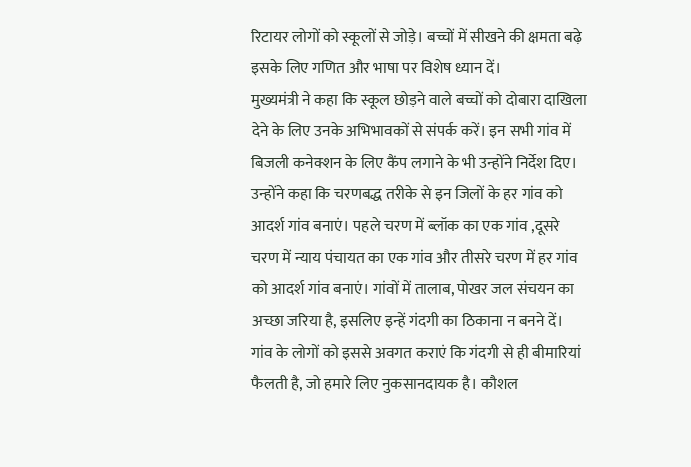रिटायर लोगों को स्कूलों से जोड़े। बच्चों में सीखने की क्षमता बढ़े इसके लिए गणित और भाषा पर विशेष ध्यान दें।
मुख्यमंत्री ने कहा कि स्कूल छोड़ने वाले बच्चों को दोबारा दाखिला देने के लिए उनके अभिभावकों से संपर्क करें। इन सभी गांव में बिजली कनेक्शन के लिए कैंप लगाने के भी उन्होंने निर्देश दिए। उन्होंने कहा कि चरणबद्ध तरीके से इन जिलों के हर गांव को आदर्श गांव बनाएं। पहले चरण में ब्लॉक का एक गांव ,दूसरे चरण में न्याय पंचायत का एक गांव और तीसरे चरण में हर गांव को आदर्श गांव बनाएं। गांवों में तालाब, पोखर जल संचयन का अच्छा जरिया है, इसलिए इन्हें गंदगी का ठिकाना न बनने दें। गांव के लोगों को इससे अवगत कराएं कि गंदगी से ही बीमारियां फैलती है, जो हमारे लिए नुकसानदायक है। कौशल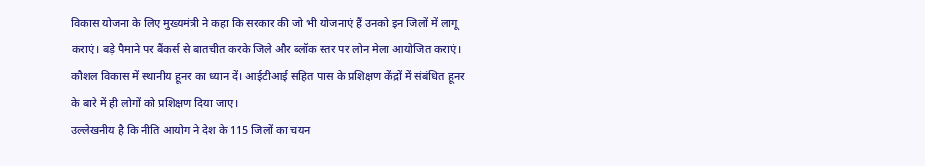विकास योजना के लिए मुख्यमंत्री ने कहा कि सरकार की जो भी योजनाएं हैं उनको इन जिलों में लागू कराएं। बड़े पैमाने पर बैंकर्स से बातचीत करके जिले और ब्लॉक स्तर पर लोन मेला आयोजित कराएं। कौशल विकास में स्थानीय हूनर का ध्यान दें। आईटीआई सहित पास के प्रशिक्षण केंद्रों में संबंधित हूनर के बारे में ही लोगों को प्रशिक्षण दिया जाए।
उल्लेखनीय है कि नीति आयोग ने देश के 115 जिलों का चयन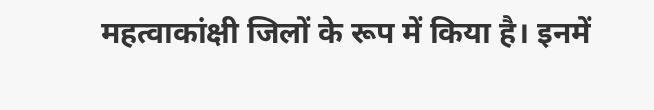महत्वाकांक्षी जिलों के रूप में किया है। इनमें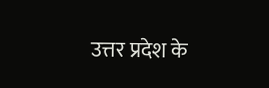उत्तर प्रदेश के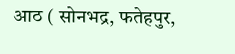आठ ( सोनभद्र, फतेहपुर,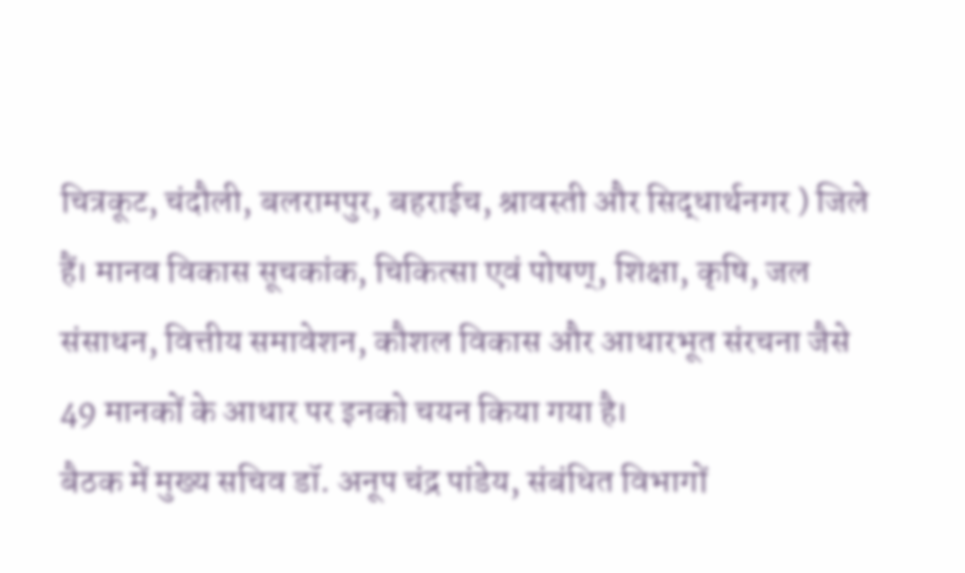चित्रकूट, चंदौली, बलरामपुर, बहराईच, श्रावस्ती और सिद्धार्थनगर ) जिले हैं। मानव विकास सूचकांक, चिकित्सा एवं पोषण्, शिक्षा, कृषि, जल संसाधन, वित्तीय समावेशन, कौशल विकास और आधारभूत संरचना जैसे 49 मानकों के आधार पर इनको चयन किया गया है।
बैठक में मुख्य सचिव डॉ. अनूप चंद्र पांडेय, संबंधित विभागों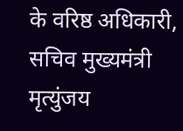के वरिष्ठ अधिकारी, सचिव मुख्यमंत्री मृत्युंजय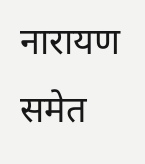नारायण समेत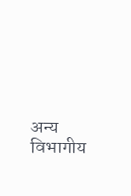अन्य विभागीय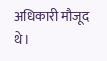अधिकारी मौजूद थे।